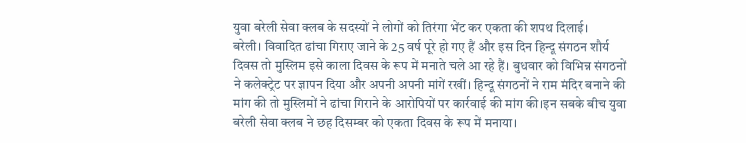युवा बरेली सेवा क्लब के सदस्यों ने लोगों को तिरंगा भेंट कर एकता की शपथ दिलाई।
बरेली। विवादित ढांचा गिराए जाने के 25 वर्ष पूरे हो गए हैं और इस दिन हिन्दू संगठन शौर्य दिवस तो मुस्लिम इसे काला दिवस के रूप में मनाते चले आ रहे हैं। बुधवार को विभिन्न संगठनों ने कलेक्ट्रेट पर ज्ञापन दिया और अपनी अपनी मांगें रखीं। हिन्दू संगठनों ने राम मंदिर बनाने की मांग की तो मुस्लिमों ने ढांचा गिराने के आरोपियों पर कार्रवाई की मांग की।इन सबके बीच युवा बरेली सेवा क्लब ने छह दिसम्बर को एकता दिवस के रूप में मनाया।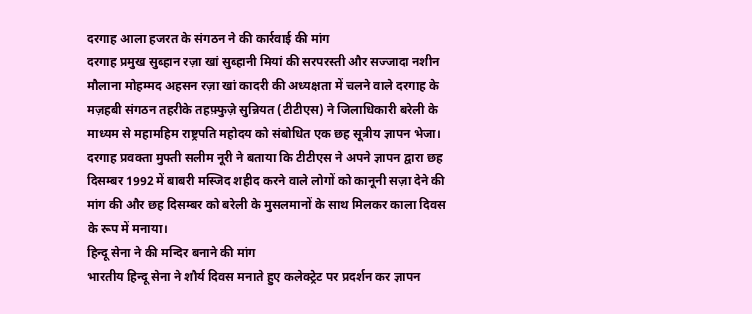दरगाह आला हजरत के संगठन ने की कार्रवाई की मांग
दरगाह प्रमुख सुब्हान रज़ा खां सुब्हानी मियां की सरपरस्ती और सज्जादा नशीन मौलाना मोहम्मद अहसन रज़ा खां कादरी की अध्यक्षता में चलने वाले दरगाह के मज़हबी संगठन तहरीके तहफ़्फुज़े सुन्नियत (टीटीएस) ने जिलाधिकारी बरेली के माध्यम से महामहिम राष्ट्रपति महोदय को संबोधित एक छह सूत्रीय ज्ञापन भेजा। दरगाह प्रवक्ता मुफ्ती सलीम नूरी ने बताया कि टीटीएस ने अपने ज्ञापन द्वारा छह दिसम्बर 1992 में बाबरी मस्जिद शहीद करने वाले लोगों को कानूनी सज़ा देने की मांग की और छह दिसम्बर को बरेली के मुसलमानों के साथ मिलकर काला दिवस के रूप में मनाया।
हिन्दू सेना ने की मन्दिर बनाने की मांग
भारतीय हिन्दू सेना ने शौर्य दिवस मनाते हुए कलेक्ट्रेट पर प्रदर्शन कर ज्ञापन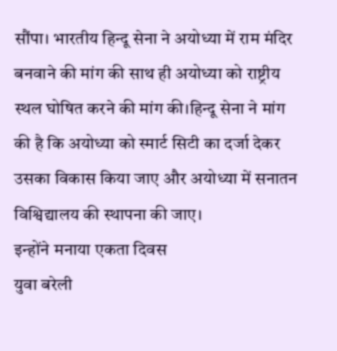सौंपा। भारतीय हिन्दू सेना ने अयोध्या में राम मंदिर बनवाने की मांग की साथ ही अयोध्या को राष्ट्रीय स्थल घोषित करने की मांग की।हिन्दू सेना ने मांग की है कि अयोध्या को स्मार्ट सिटी का दर्जा देकर उसका विकास किया जाए और अयोध्या में सनातन विश्विद्यालय की स्थापना की जाए।
इन्होंने मनाया एकता दिवस
युवा बरेली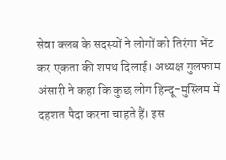सेवा क्लब के सदस्यों ने लोगों को तिरंगा भेंट कर एकता की शपथ दिलाई। अध्यक्ष गुलफाम अंसारी ने कहा कि कुछ लोग हिन्दू-मुस्लिम में दहशत पैदा करना चाहते हैं। इस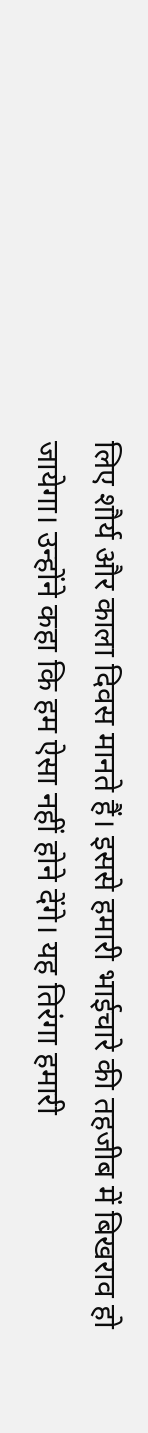लिए शौर्य और काला दिवस मानते हैं। इससे हमारी भाईचारे की तहजीब में बिखराव हो जायेगा। उन्होंने कहा कि हम ऐसा नहीं होने देंगे। यह तिरंगा हमारी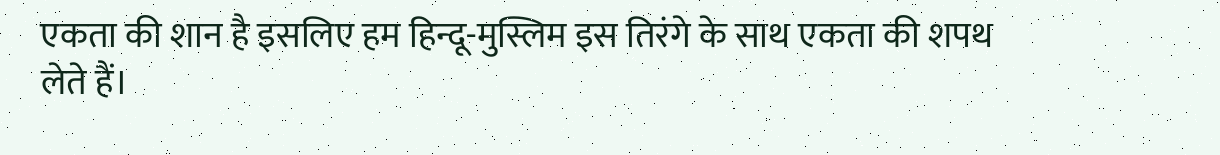एकता की शान है इसलिए हम हिन्दू-मुस्लिम इस तिरंगे के साथ एकता की शपथ लेते हैं।